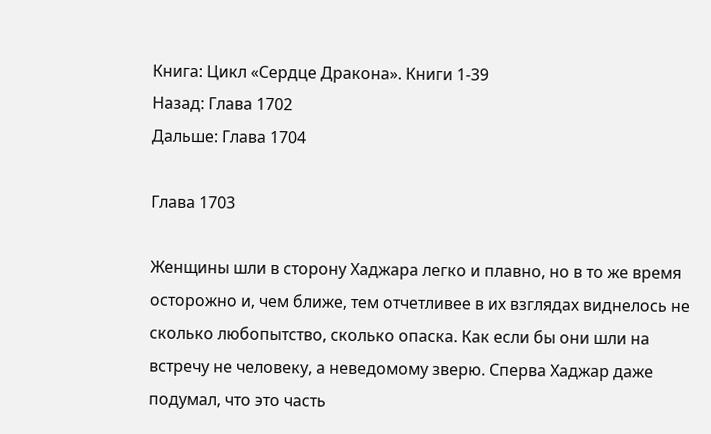Книга: Цикл «Сердце Дракона». Книги 1-39
Назад: Глава 1702
Дальше: Глава 1704

Глава 1703

Женщины шли в сторону Хаджара легко и плавно, но в то же время осторожно и, чем ближе, тем отчетливее в их взглядах виднелось не сколько любопытство, сколько опаска. Как если бы они шли на встречу не человеку, а неведомому зверю. Сперва Хаджар даже подумал, что это часть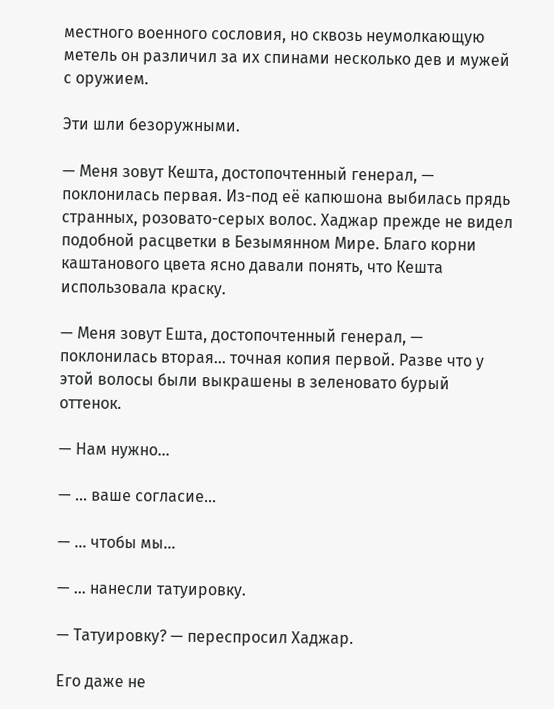местного военного сословия, но сквозь неумолкающую метель он различил за их спинами несколько дев и мужей с оружием.

Эти шли безоружными.

— Меня зовут Кешта, достопочтенный генерал, — поклонилась первая. Из-под её капюшона выбилась прядь странных, розовато-серых волос. Хаджар прежде не видел подобной расцветки в Безымянном Мире. Благо корни каштанового цвета ясно давали понять, что Кешта использовала краску.

— Меня зовут Ешта, достопочтенный генерал, — поклонилась вторая… точная копия первой. Разве что у этой волосы были выкрашены в зеленовато бурый оттенок.

— Нам нужно…

— … ваше согласие…

— … чтобы мы…

— … нанесли татуировку.

— Татуировку? — переспросил Хаджар.

Его даже не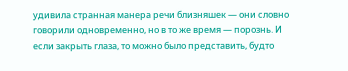удивила странная манера речи близняшек — они словно говорили одновременно, но в то же время — порознь. И если закрыть глаза, то можно было представить, будто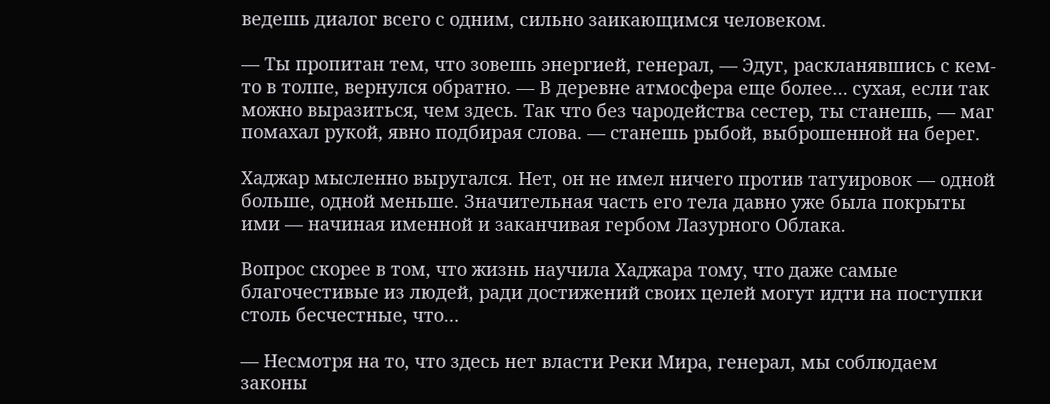ведешь диалог всего с одним, сильно заикающимся человеком.

— Ты пропитан тем, что зовешь энергией, генерал, — Эдуг, раскланявшись с кем-то в толпе, вернулся обратно. — В деревне атмосфера еще более… сухая, если так можно выразиться, чем здесь. Так что без чародейства сестер, ты станешь, — маг помахал рукой, явно подбирая слова. — станешь рыбой, выброшенной на берег.

Хаджар мысленно выругался. Нет, он не имел ничего против татуировок — одной больше, одной меньше. Значительная часть его тела давно уже была покрыты ими — начиная именной и заканчивая гербом Лазурного Облака.

Вопрос скорее в том, что жизнь научила Хаджара тому, что даже самые благочестивые из людей, ради достижений своих целей могут идти на поступки столь бесчестные, что…

— Несмотря на то, что здесь нет власти Реки Мира, генерал, мы соблюдаем законы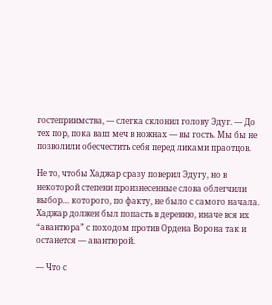гостеприимства, — слегка склонил голову Эдуг. — До тех пор, пока ваш меч в ножнах — вы гость. Мы бы не позволили обесчестить себя перед ликами праотцов.

Не то, чтобы Хаджар сразу поверил Эдугу, но в некоторой степени произнесенные слова облегчили выбор… которого, по факту, не было с самого начала. Хаджар должен был попасть в деревню, иначе вся их “авантюра” с походом против Ордена Ворона так и останется — авантюрой.

— Что с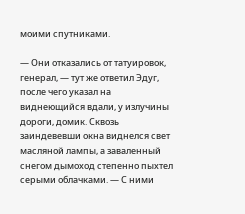моими спутниками.

— Они отказались от татуировок, генерал, — тут же ответил Эдуг, после чего указал на виднеющийся вдали, у излучины дороги, домик. Сквозь заиндевевши окна виднелся свет масляной лампы, а заваленный снегом дымоход степенно пыхтел серыми облачками. — С ними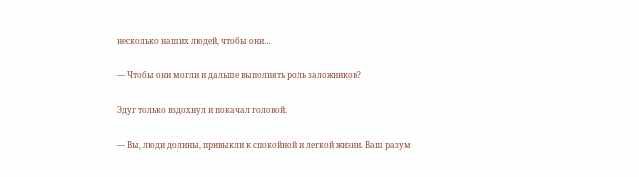несколько наших людей, чтобы они…

— Чтобы они могли и дальше выполнять роль заложников?

Эдуг только вздохнул и покачал головой.

— Вы, люди долины, привыкли к спокойной и легкой жизни. Ваш разум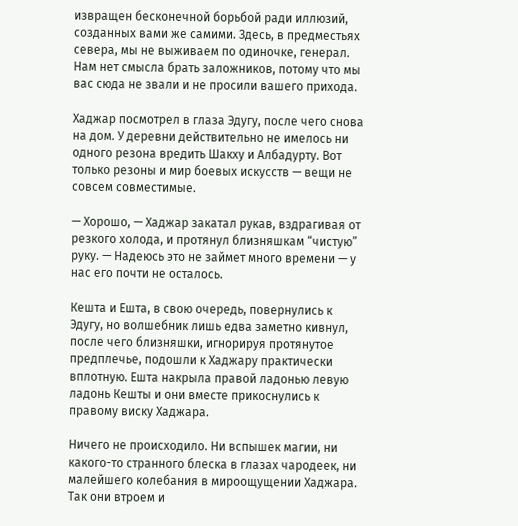извращен бесконечной борьбой ради иллюзий, созданных вами же самими. Здесь, в предместьях севера, мы не выживаем по одиночке, генерал. Нам нет смысла брать заложников, потому что мы вас сюда не звали и не просили вашего прихода.

Хаджар посмотрел в глаза Эдугу, после чего снова на дом. У деревни действительно не имелось ни одного резона вредить Шакху и Албадурту. Вот только резоны и мир боевых искусств — вещи не совсем совместимые.

— Хорошо, — Хаджар закатал рукав, вздрагивая от резкого холода, и протянул близняшкам “чистую” руку. — Надеюсь это не займет много времени — у нас его почти не осталось.

Кешта и Ешта, в свою очередь, повернулись к Эдугу, но волшебник лишь едва заметно кивнул, после чего близняшки, игнорируя протянутое предплечье, подошли к Хаджару практически вплотную. Ешта накрыла правой ладонью левую ладонь Кешты и они вместе прикоснулись к правому виску Хаджара.

Ничего не происходило. Ни вспышек магии, ни какого-то странного блеска в глазах чародеек, ни малейшего колебания в мироощущении Хаджара. Так они втроем и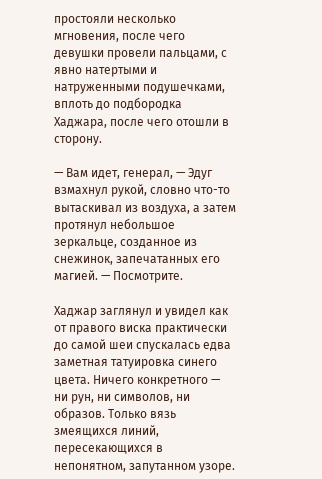простояли несколько мгновения, после чего девушки провели пальцами, с явно натертыми и натруженными подушечками, вплоть до подбородка Хаджара, после чего отошли в сторону.

— Вам идет, генерал, — Эдуг взмахнул рукой, словно что-то вытаскивал из воздуха, а затем протянул небольшое зеркальце, созданное из снежинок, запечатанных его магией. — Посмотрите.

Хаджар заглянул и увидел как от правого виска практически до самой шеи спускалась едва заметная татуировка синего цвета. Ничего конкретного — ни рун, ни символов, ни образов. Только вязь змеящихся линий, пересекающихся в непонятном, запутанном узоре.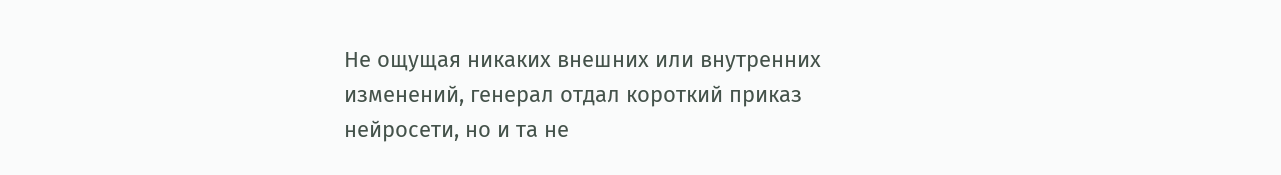Не ощущая никаких внешних или внутренних изменений, генерал отдал короткий приказ нейросети, но и та не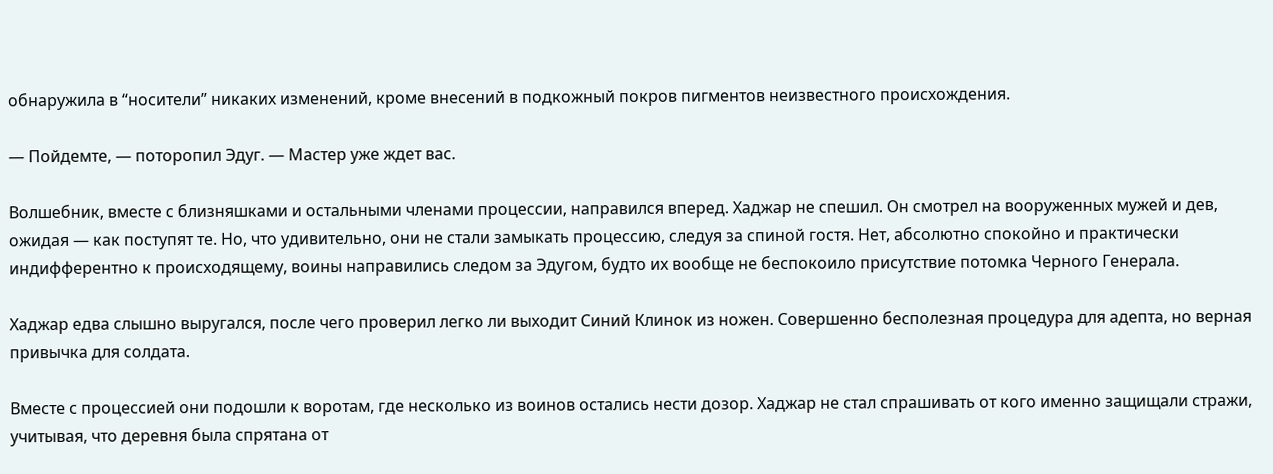обнаружила в “носители” никаких изменений, кроме внесений в подкожный покров пигментов неизвестного происхождения.

— Пойдемте, — поторопил Эдуг. — Мастер уже ждет вас.

Волшебник, вместе с близняшками и остальными членами процессии, направился вперед. Хаджар не спешил. Он смотрел на вооруженных мужей и дев, ожидая — как поступят те. Но, что удивительно, они не стали замыкать процессию, следуя за спиной гостя. Нет, абсолютно спокойно и практически индифферентно к происходящему, воины направились следом за Эдугом, будто их вообще не беспокоило присутствие потомка Черного Генерала.

Хаджар едва слышно выругался, после чего проверил легко ли выходит Синий Клинок из ножен. Совершенно бесполезная процедура для адепта, но верная привычка для солдата.

Вместе с процессией они подошли к воротам, где несколько из воинов остались нести дозор. Хаджар не стал спрашивать от кого именно защищали стражи, учитывая, что деревня была спрятана от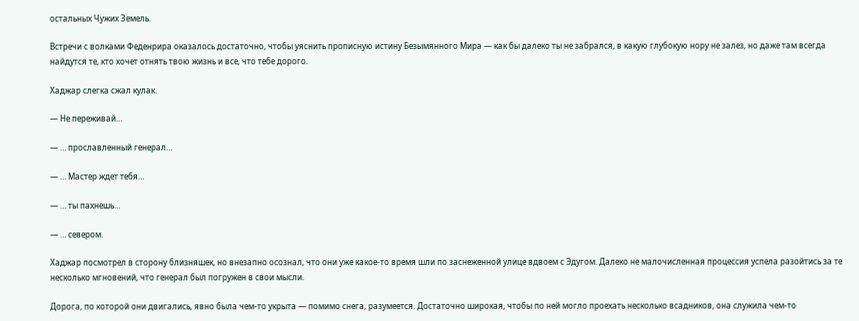остальных Чужих Земель.

Встречи с волками Феденрира оказалось достаточно, чтобы уяснить прописную истину Безымянного Мира — как бы далеко ты не забрался, в какую глубокую нору не залез, но даже там всегда найдутся те, кто хочет отнять твою жизнь и все, что тебе дорого.

Хаджар слегка сжал кулак.

— Не переживай…

— … прославленный генерал…

— … Мастер ждет тебя…

— … ты пахнешь…

— … севером.

Хаджар посмотрел в сторону близняшек, но внезапно осознал, что они уже какое-то время шли по заснеженной улице вдвоем с Эдугом. Далеко не малочисленная процессия успела разойтись за те несколько мгновений, что генерал был погружен в свои мысли.

Дорога, по которой они двигались, явно была чем-то укрыта — помимо снега, разумеется. Достаточно широкая, чтобы по ней могло проехать несколько всадников, она служила чем-то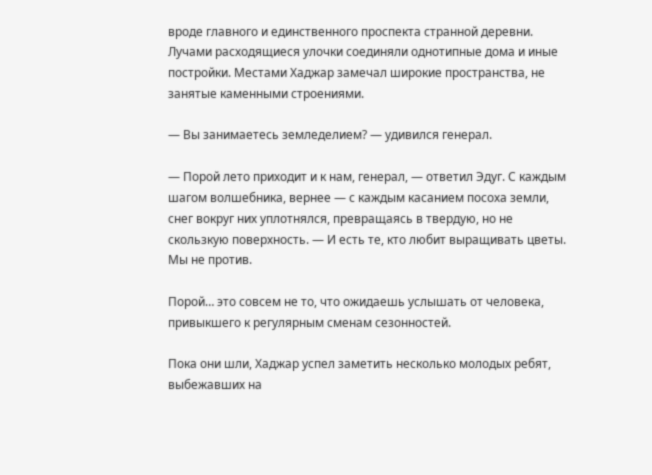вроде главного и единственного проспекта странной деревни. Лучами расходящиеся улочки соединяли однотипные дома и иные постройки. Местами Хаджар замечал широкие пространства, не занятые каменными строениями.

— Вы занимаетесь земледелием? — удивился генерал.

— Порой лето приходит и к нам, генерал, — ответил Эдуг. С каждым шагом волшебника, вернее — с каждым касанием посоха земли, снег вокруг них уплотнялся, превращаясь в твердую, но не скользкую поверхность. — И есть те, кто любит выращивать цветы. Мы не против.

Порой… это совсем не то, что ожидаешь услышать от человека, привыкшего к регулярным сменам сезонностей.

Пока они шли, Хаджар успел заметить несколько молодых ребят, выбежавших на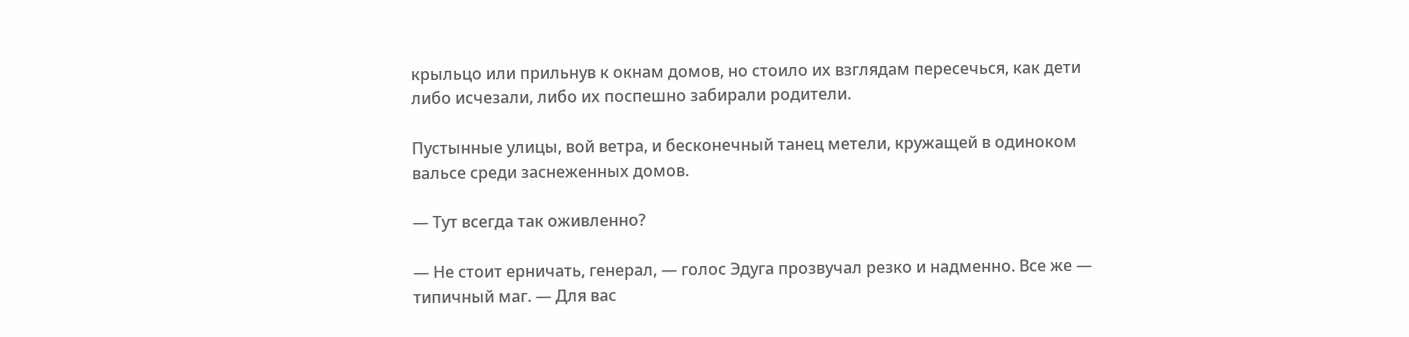крыльцо или прильнув к окнам домов, но стоило их взглядам пересечься, как дети либо исчезали, либо их поспешно забирали родители.

Пустынные улицы, вой ветра, и бесконечный танец метели, кружащей в одиноком вальсе среди заснеженных домов.

— Тут всегда так оживленно?

— Не стоит ерничать, генерал, — голос Эдуга прозвучал резко и надменно. Все же — типичный маг. — Для вас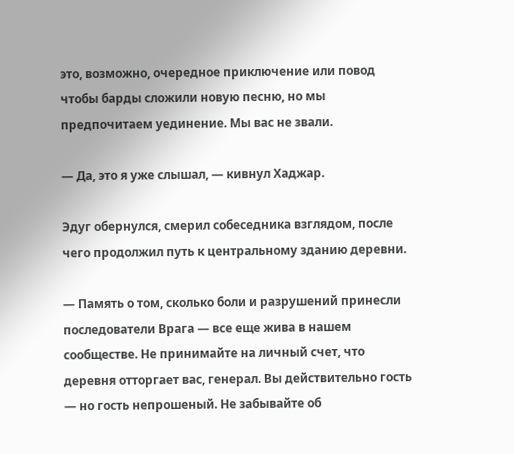это, возможно, очередное приключение или повод чтобы барды сложили новую песню, но мы предпочитаем уединение. Мы вас не звали.

— Да, это я уже слышал, — кивнул Хаджар.

Эдуг обернулся, смерил собеседника взглядом, после чего продолжил путь к центральному зданию деревни.

— Память о том, сколько боли и разрушений принесли последователи Врага — все еще жива в нашем сообществе. Не принимайте на личный счет, что деревня отторгает вас, генерал. Вы действительно гость — но гость непрошеный. Не забывайте об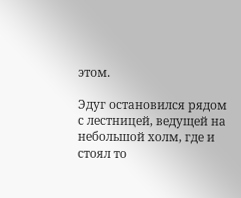этом.

Эдуг остановился рядом с лестницей, ведущей на небольшой холм, где и стоял то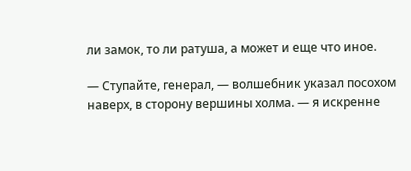ли замок, то ли ратуша, а может и еще что иное.

— Ступайте, генерал, — волшебник указал посохом наверх, в сторону вершины холма. — я искренне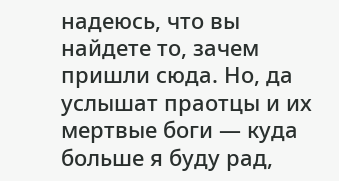надеюсь, что вы найдете то, зачем пришли сюда. Но, да услышат праотцы и их мертвые боги — куда больше я буду рад,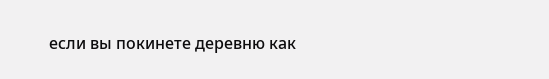если вы покинете деревню как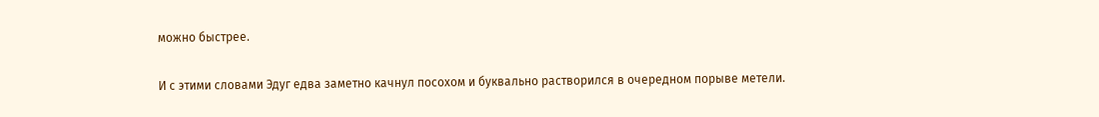можно быстрее.

И с этими словами Эдуг едва заметно качнул посохом и буквально растворился в очередном порыве метели.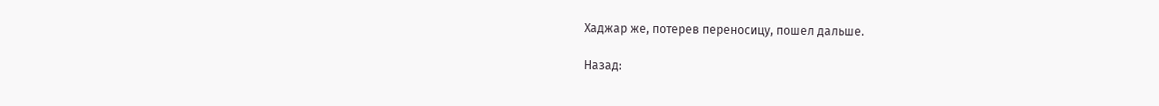Хаджар же, потерев переносицу, пошел дальше.

Назад: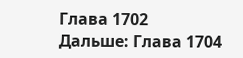Глава 1702
Дальше: Глава 1704